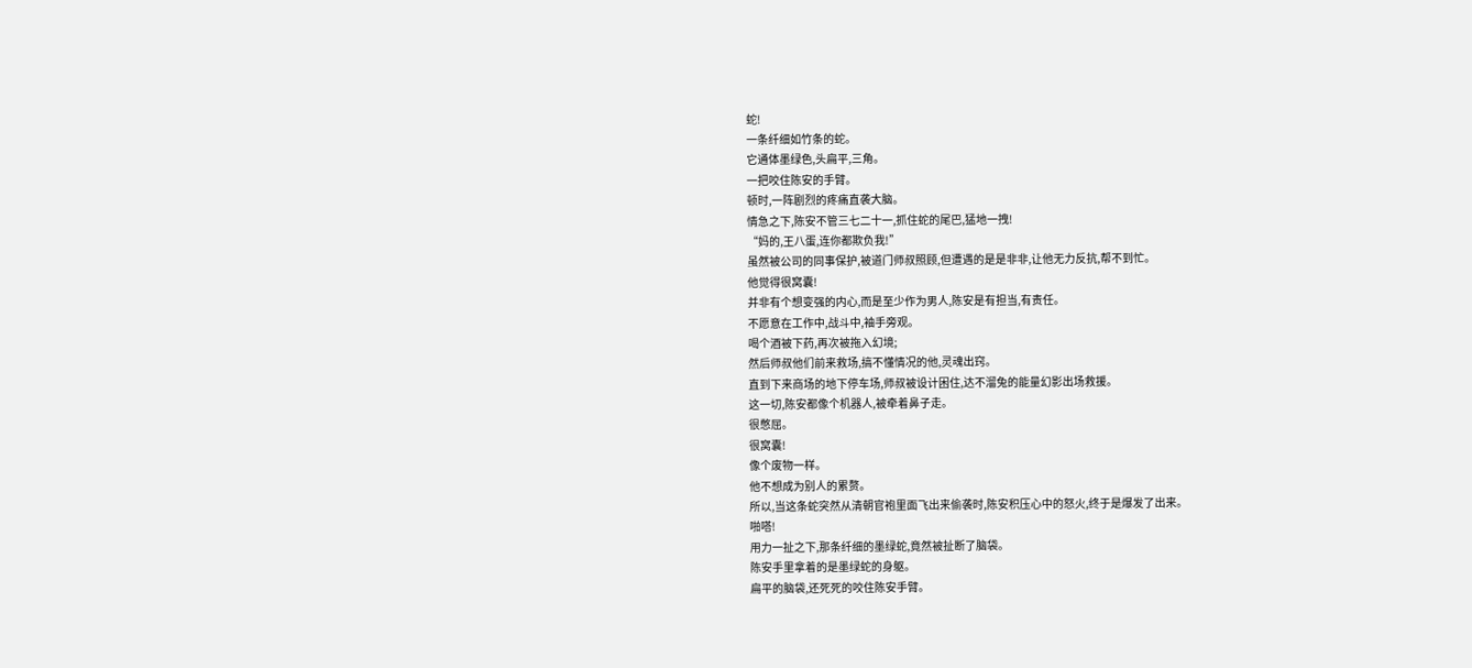蛇!
一条纤细如竹条的蛇。
它通体墨绿色,头扁平,三角。
一把咬住陈安的手臂。
顿时,一阵剧烈的疼痛直袭大脑。
情急之下,陈安不管三七二十一,抓住蛇的尾巴,猛地一拽!
“妈的,王八蛋,连你都欺负我!”
虽然被公司的同事保护,被道门师叔照顾,但遭遇的是是非非,让他无力反抗,帮不到忙。
他觉得很窝囊!
并非有个想变强的内心,而是至少作为男人,陈安是有担当,有责任。
不愿意在工作中,战斗中,袖手旁观。
喝个酒被下药,再次被拖入幻境;
然后师叔他们前来救场,搞不懂情况的他,灵魂出窍。
直到下来商场的地下停车场,师叔被设计困住,达不溜兔的能量幻影出场救援。
这一切,陈安都像个机器人,被牵着鼻子走。
很憋屈。
很窝囊!
像个废物一样。
他不想成为别人的累赘。
所以,当这条蛇突然从清朝官袍里面飞出来偷袭时,陈安积压心中的怒火,终于是爆发了出来。
啪嗒!
用力一扯之下,那条纤细的墨绿蛇,竟然被扯断了脑袋。
陈安手里拿着的是墨绿蛇的身躯。
扁平的脑袋,还死死的咬住陈安手臂。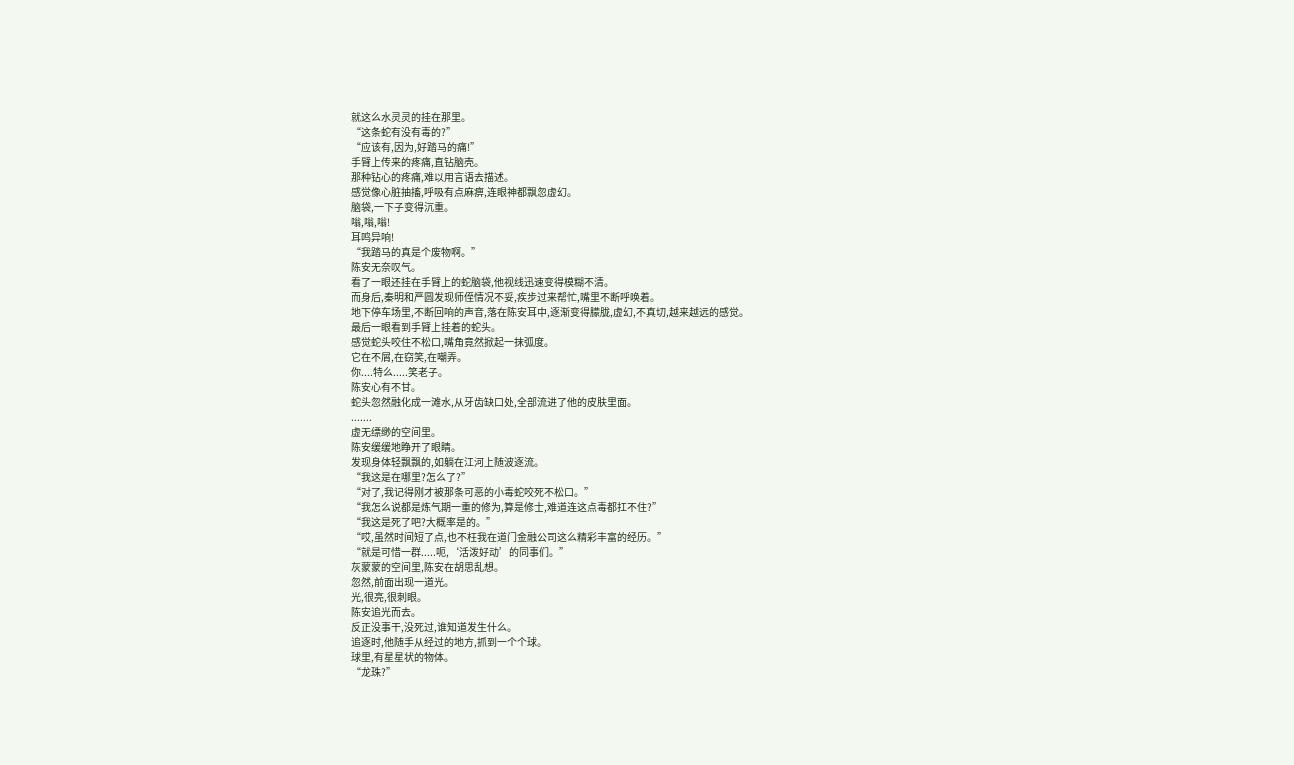就这么水灵灵的挂在那里。
“这条蛇有没有毒的?”
“应该有,因为,好踏马的痛!”
手臂上传来的疼痛,直钻脑壳。
那种钻心的疼痛,难以用言语去描述。
感觉像心脏抽搐,呼吸有点麻痹,连眼神都飘忽虚幻。
脑袋,一下子变得沉重。
嗡,嗡,嗡!
耳鸣异响!
“我踏马的真是个废物啊。”
陈安无奈叹气。
看了一眼还挂在手臂上的蛇脑袋,他视线迅速变得模糊不清。
而身后,秦明和严圆发现师侄情况不妥,疾步过来帮忙,嘴里不断呼唤着。
地下停车场里,不断回响的声音,落在陈安耳中,逐渐变得朦胧,虚幻,不真切,越来越远的感觉。
最后一眼看到手臂上挂着的蛇头。
感觉蛇头咬住不松口,嘴角竟然掀起一抹弧度。
它在不屑,在窃笑,在嘲弄。
你....特么.....笑老子。
陈安心有不甘。
蛇头忽然融化成一滩水,从牙齿缺口处,全部流进了他的皮肤里面。
.......
虚无缥缈的空间里。
陈安缓缓地睁开了眼睛。
发现身体轻飘飘的,如躺在江河上随波逐流。
“我这是在哪里?怎么了?”
“对了,我记得刚才被那条可恶的小毒蛇咬死不松口。”
“我怎么说都是炼气期一重的修为,算是修士,难道连这点毒都扛不住?”
“我这是死了吧?大概率是的。”
“哎,虽然时间短了点,也不枉我在道门金融公司这么精彩丰富的经历。”
“就是可惜一群.....呃,‘活泼好动’的同事们。”
灰蒙蒙的空间里,陈安在胡思乱想。
忽然,前面出现一道光。
光,很亮,很刺眼。
陈安追光而去。
反正没事干,没死过,谁知道发生什么。
追逐时,他随手从经过的地方,抓到一个个球。
球里,有星星状的物体。
“龙珠?”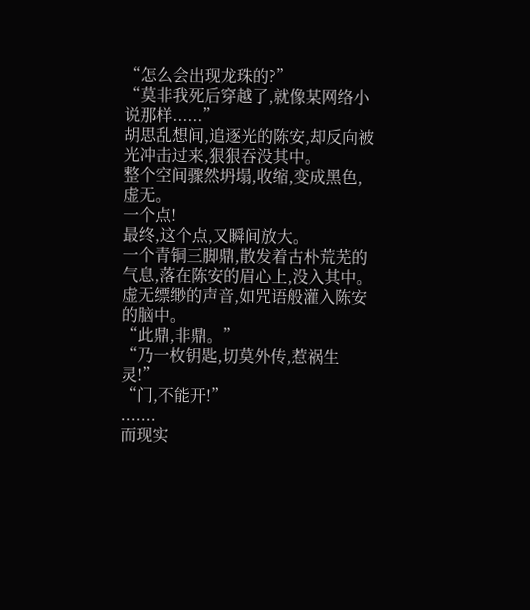“怎么会出现龙珠的?”
“莫非我死后穿越了,就像某网络小说那样......”
胡思乱想间,追逐光的陈安,却反向被光冲击过来,狠狠吞没其中。
整个空间骤然坍塌,收缩,变成黑色,虚无。
一个点!
最终,这个点,又瞬间放大。
一个青铜三脚鼎,散发着古朴荒芜的气息,落在陈安的眉心上,没入其中。
虚无缥缈的声音,如咒语般灌入陈安的脑中。
“此鼎,非鼎。”
“乃一枚钥匙,切莫外传,惹祸生灵!”
“门,不能开!”
.......
而现实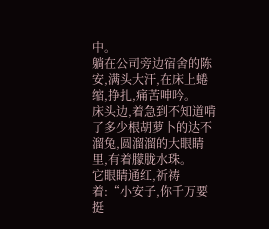中。
躺在公司旁边宿舍的陈安,满头大汗,在床上蜷缩,挣扎,痛苦呻吟。
床头边,着急到不知道啃了多少根胡萝卜的达不溜兔,圆溜溜的大眼睛里,有着朦胧水珠。
它眼睛通红,祈祷着:“小安子,你千万要挺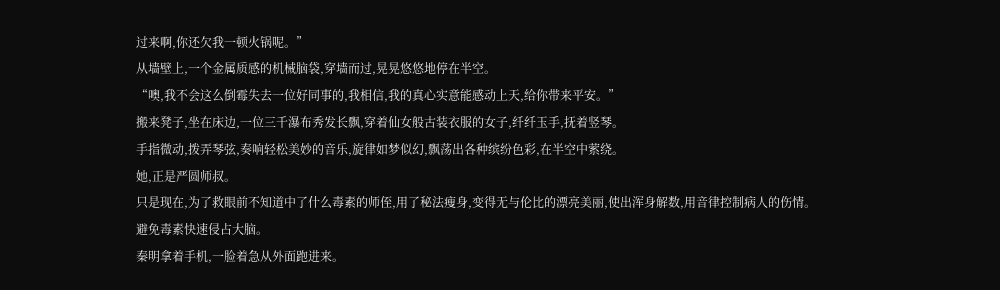过来啊,你还欠我一顿火锅呢。”
从墙壁上,一个金属质感的机械脑袋,穿墙而过,晃晃悠悠地停在半空。
“噢,我不会这么倒霉失去一位好同事的,我相信,我的真心实意能感动上天,给你带来平安。”
搬来凳子,坐在床边,一位三千瀑布秀发长飘,穿着仙女般古装衣服的女子,纤纤玉手,抚着竖琴。
手指微动,拨弄琴弦,奏响轻松美妙的音乐,旋律如梦似幻,飘荡出各种缤纷色彩,在半空中萦绕。
她,正是严圆师叔。
只是现在,为了救眼前不知道中了什么毒素的师侄,用了秘法瘦身,变得无与伦比的漂亮美丽,使出浑身解数,用音律控制病人的伤情。
避免毒素快速侵占大脑。
秦明拿着手机,一脸着急从外面跑进来。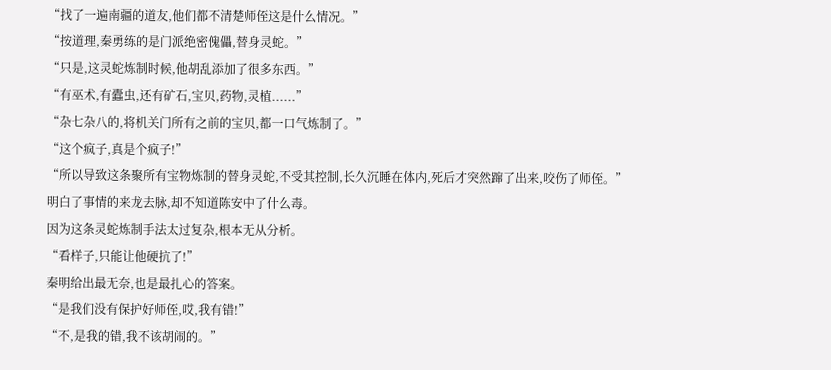“找了一遍南疆的道友,他们都不清楚师侄这是什么情况。”
“按道理,秦勇练的是门派绝密傀儡,替身灵蛇。”
“只是,这灵蛇炼制时候,他胡乱添加了很多东西。”
“有巫术,有蠹虫,还有矿石,宝贝,药物,灵植......”
“杂七杂八的,将机关门所有之前的宝贝,都一口气炼制了。”
“这个疯子,真是个疯子!”
“所以导致这条聚所有宝物炼制的替身灵蛇,不受其控制,长久沉睡在体内,死后才突然蹿了出来,咬伤了师侄。”
明白了事情的来龙去脉,却不知道陈安中了什么毒。
因为这条灵蛇炼制手法太过复杂,根本无从分析。
“看样子,只能让他硬抗了!”
秦明给出最无奈,也是最扎心的答案。
“是我们没有保护好师侄,哎,我有错!”
“不,是我的错,我不该胡闹的。”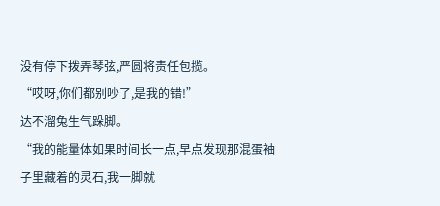没有停下拨弄琴弦,严圆将责任包揽。
“哎呀,你们都别吵了,是我的错!”
达不溜兔生气跺脚。
“我的能量体如果时间长一点,早点发现那混蛋袖子里藏着的灵石,我一脚就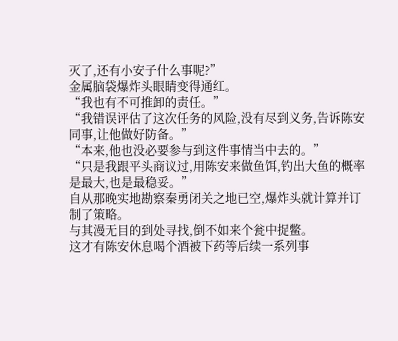灭了,还有小安子什么事呢?”
金属脑袋爆炸头眼睛变得通红。
“我也有不可推卸的责任。”
“我错误评估了这次任务的风险,没有尽到义务,告诉陈安同事,让他做好防备。”
“本来,他也没必要参与到这件事情当中去的。”
“只是我跟平头商议过,用陈安来做鱼饵,钓出大鱼的概率是最大,也是最稳妥。”
自从那晚实地勘察秦勇闭关之地已空,爆炸头就计算并订制了策略。
与其漫无目的到处寻找,倒不如来个瓮中捉鳖。
这才有陈安休息喝个酒被下药等后续一系列事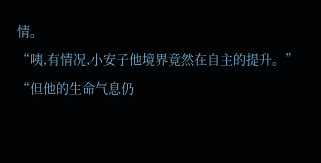情。
“咦,有情况,小安子他境界竟然在自主的提升。”
“但他的生命气息仍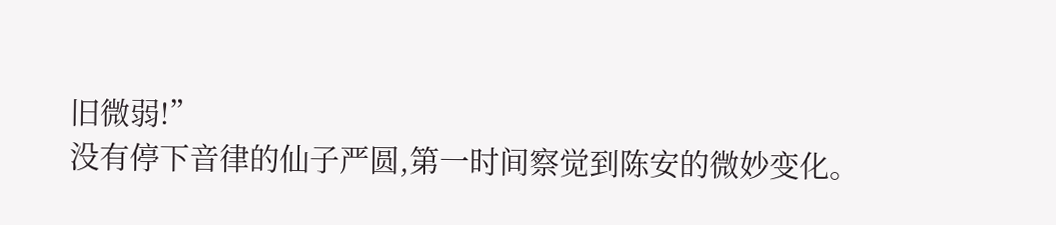旧微弱!”
没有停下音律的仙子严圆,第一时间察觉到陈安的微妙变化。